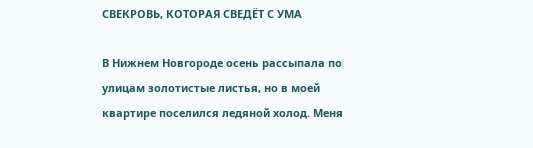СВЕКРОВЬ, КОТОРАЯ СВЕДЁТ С УМА

В Нижнем Новгороде осень рассыпала по улицам золотистые листья, но в моей квартире поселился ледяной холод. Меня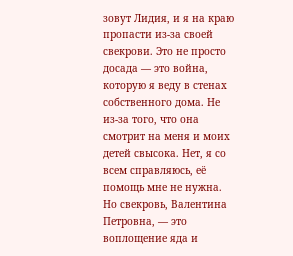зовут Лидия, и я на краю пропасти из-за своей свекрови. Это не просто досада — это война, которую я веду в стенах собственного дома. Не из-за того, что она смотрит на меня и моих детей свысока. Нет, я со всем справляюсь, её помощь мне не нужна. Но свекровь, Валентина Петровна, — это воплощение яда и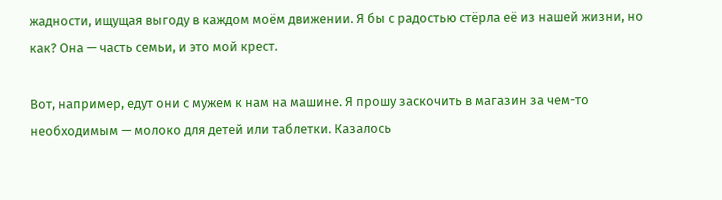жадности, ищущая выгоду в каждом моём движении. Я бы с радостью стёрла её из нашей жизни, но как? Она — часть семьи, и это мой крест.

Вот, например, едут они с мужем к нам на машине. Я прошу заскочить в магазин за чем-то необходимым — молоко для детей или таблетки. Казалось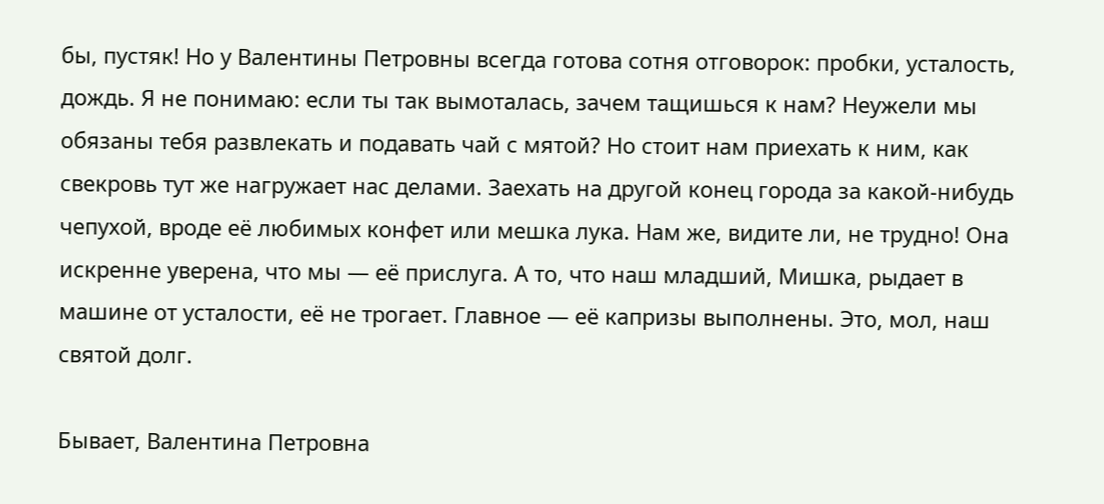бы, пустяк! Но у Валентины Петровны всегда готова сотня отговорок: пробки, усталость, дождь. Я не понимаю: если ты так вымоталась, зачем тащишься к нам? Неужели мы обязаны тебя развлекать и подавать чай с мятой? Но стоит нам приехать к ним, как свекровь тут же нагружает нас делами. Заехать на другой конец города за какой-нибудь чепухой, вроде её любимых конфет или мешка лука. Нам же, видите ли, не трудно! Она искренне уверена, что мы — её прислуга. А то, что наш младший, Мишка, рыдает в машине от усталости, её не трогает. Главное — её капризы выполнены. Это, мол, наш святой долг.

Бывает, Валентина Петровна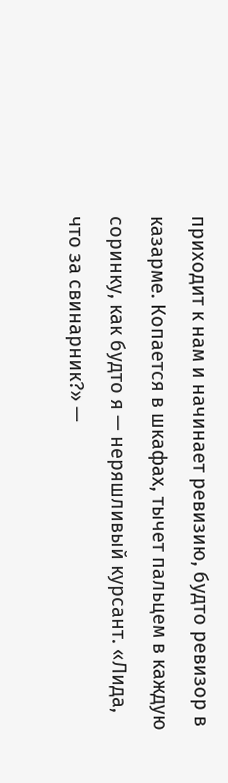приходит к нам и начинает ревизию, будто ревизор в казарме. Копается в шкафах, тычет пальцем в каждую соринку, как будто я — неряшливый курсант. «Лида, что за свинарник?» —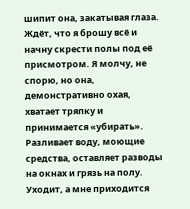шипит она, закатывая глаза. Ждёт, что я брошу всё и начну скрести полы под её присмотром. Я молчу, не спорю, но она, демонстративно охая, хватает тряпку и принимается «убирать». Разливает воду, моющие средства, оставляет разводы на окнах и грязь на полу. Уходит, а мне приходится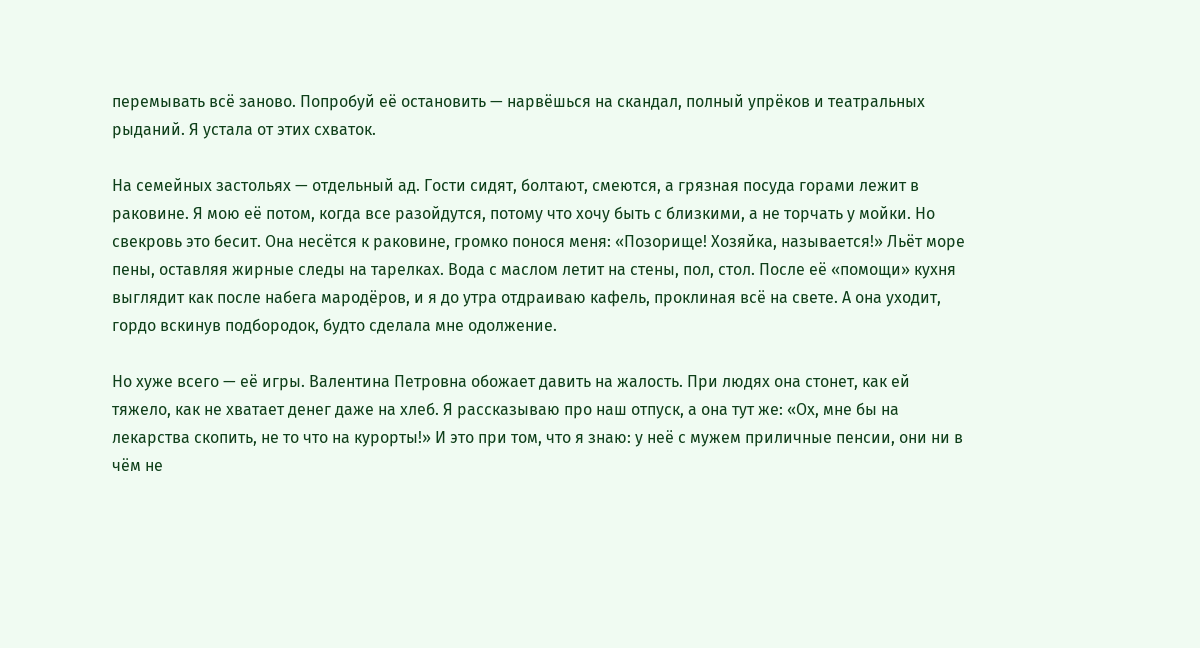перемывать всё заново. Попробуй её остановить — нарвёшься на скандал, полный упрёков и театральных рыданий. Я устала от этих схваток.

На семейных застольях — отдельный ад. Гости сидят, болтают, смеются, а грязная посуда горами лежит в раковине. Я мою её потом, когда все разойдутся, потому что хочу быть с близкими, а не торчать у мойки. Но свекровь это бесит. Она несётся к раковине, громко понося меня: «Позорище! Хозяйка, называется!» Льёт море пены, оставляя жирные следы на тарелках. Вода с маслом летит на стены, пол, стол. После её «помощи» кухня выглядит как после набега мародёров, и я до утра отдраиваю кафель, проклиная всё на свете. А она уходит, гордо вскинув подбородок, будто сделала мне одолжение.

Но хуже всего — её игры. Валентина Петровна обожает давить на жалость. При людях она стонет, как ей тяжело, как не хватает денег даже на хлеб. Я рассказываю про наш отпуск, а она тут же: «Ох, мне бы на лекарства скопить, не то что на курорты!» И это при том, что я знаю: у неё с мужем приличные пенсии, они ни в чём не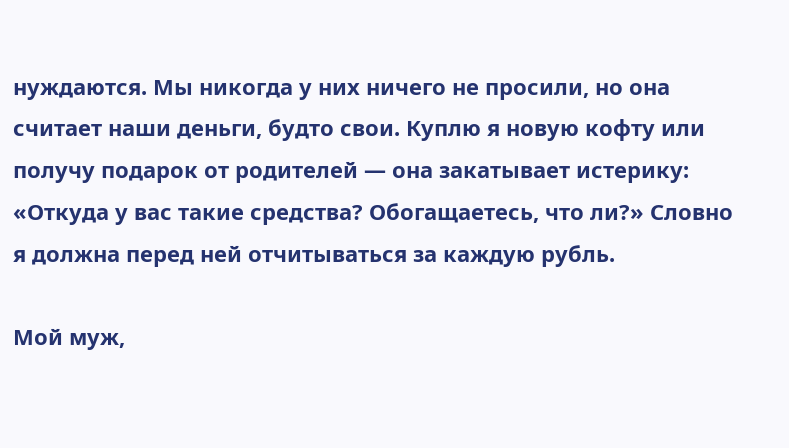нуждаются. Мы никогда у них ничего не просили, но она считает наши деньги, будто свои. Куплю я новую кофту или получу подарок от родителей — она закатывает истерику: «Откуда у вас такие средства? Обогащаетесь, что ли?» Словно я должна перед ней отчитываться за каждую рубль.

Мой муж,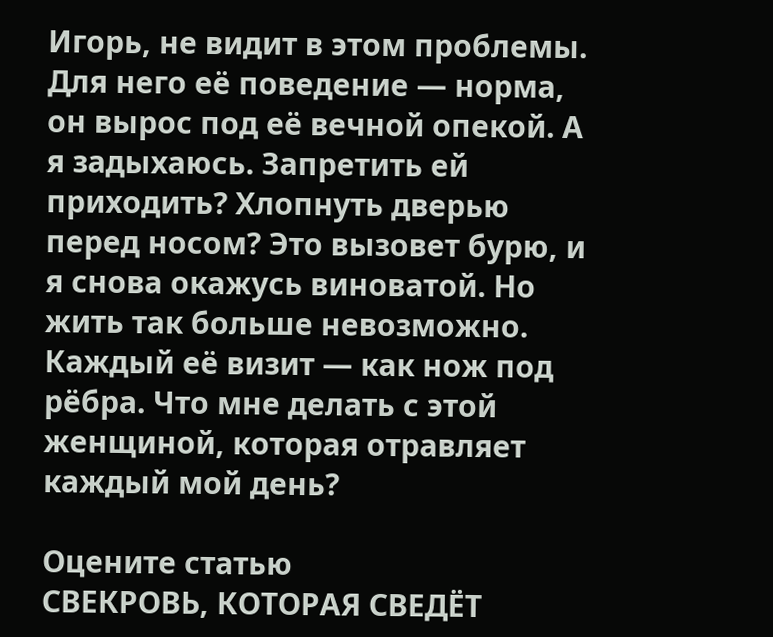Игорь, не видит в этом проблемы. Для него её поведение — норма, он вырос под её вечной опекой. А я задыхаюсь. Запретить ей приходить? Хлопнуть дверью перед носом? Это вызовет бурю, и я снова окажусь виноватой. Но жить так больше невозможно. Каждый её визит — как нож под рёбра. Что мне делать с этой женщиной, которая отравляет каждый мой день?

Оцените статью
СВЕКРОВЬ, КОТОРАЯ СВЕДЁТ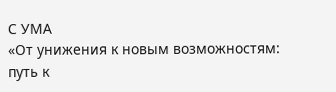С УМА
«От унижения к новым возможностям: путь к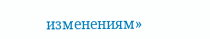изменениям»